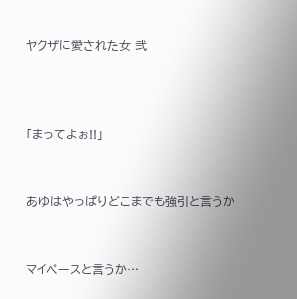ヤクザに愛された女 弐



「まってよぉ!!」


あゆはやっぱりどこまでも強引と言うか


マイペースと言うか…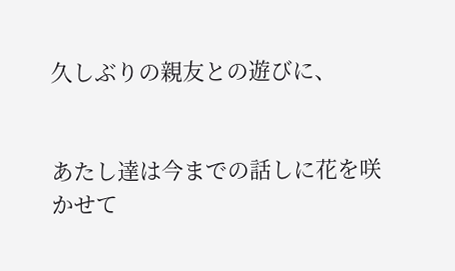久しぶりの親友との遊びに、


あたし達は今までの話しに花を咲かせて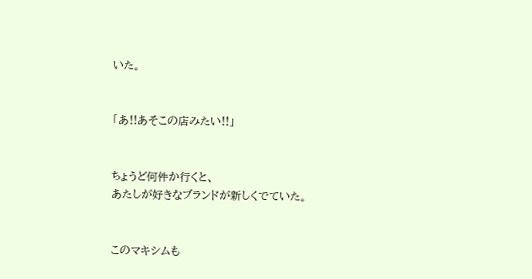いた。


「あ!!あそこの店みたい!!」


ちょうど何件か行くと、
あたしが好きなブランドが新しくでていた。


このマキシムも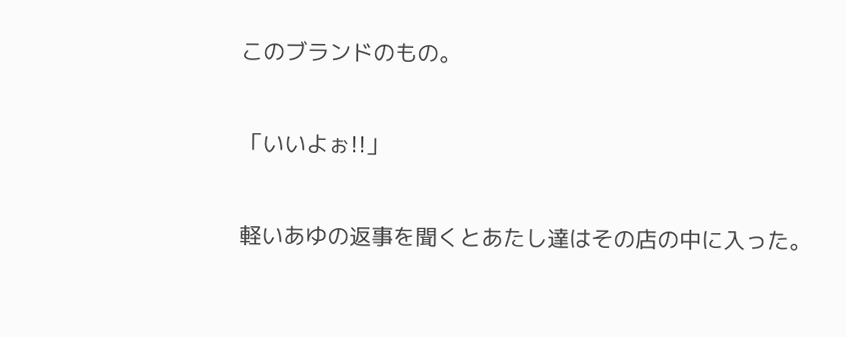このブランドのもの。


「いいよぉ!!」


軽いあゆの返事を聞くとあたし達はその店の中に入った。